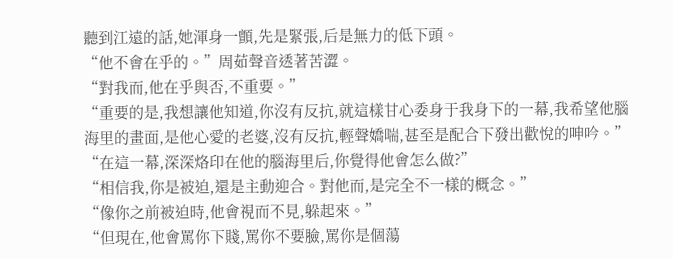聽到江遠的話,她渾身一顫,先是緊張,后是無力的低下頭。
“他不會在乎的。”周茹聲音透著苦澀。
“對我而,他在乎與否,不重要。”
“重要的是,我想讓他知道,你沒有反抗,就這樣甘心委身于我身下的一幕,我希望他腦海里的畫面,是他心愛的老婆,沒有反抗,輕聲嬌喘,甚至是配合下發出歡悅的呻吟。”
“在這一幕,深深烙印在他的腦海里后,你覺得他會怎么做?”
“相信我,你是被迫,還是主動迎合。對他而,是完全不一樣的概念。”
“像你之前被迫時,他會視而不見,躲起來。”
“但現在,他會罵你下賤,罵你不要臉,罵你是個蕩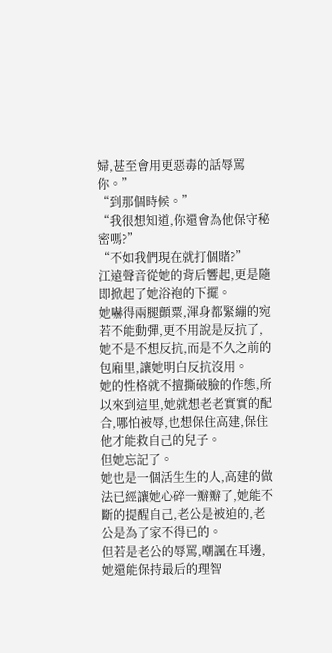婦,甚至會用更惡毒的話辱罵你。”
“到那個時候。”
“我很想知道,你還會為他保守秘密嗎?”
“不如我們現在就打個賭?”
江遠聲音從她的背后響起,更是隨即掀起了她浴袍的下擺。
她嚇得兩腿顫粟,渾身都緊繃的宛若不能動彈,更不用說是反抗了,她不是不想反抗,而是不久之前的包廂里,讓她明白反抗沒用。
她的性格就不擅撕破臉的作態,所以來到這里,她就想老老實實的配合,哪怕被辱,也想保住高建,保住他才能救自己的兒子。
但她忘記了。
她也是一個活生生的人,高建的做法已經讓她心碎一瓣瓣了,她能不斷的提醒自己,老公是被迫的,老公是為了家不得已的。
但若是老公的辱罵,嘲諷在耳邊,她還能保持最后的理智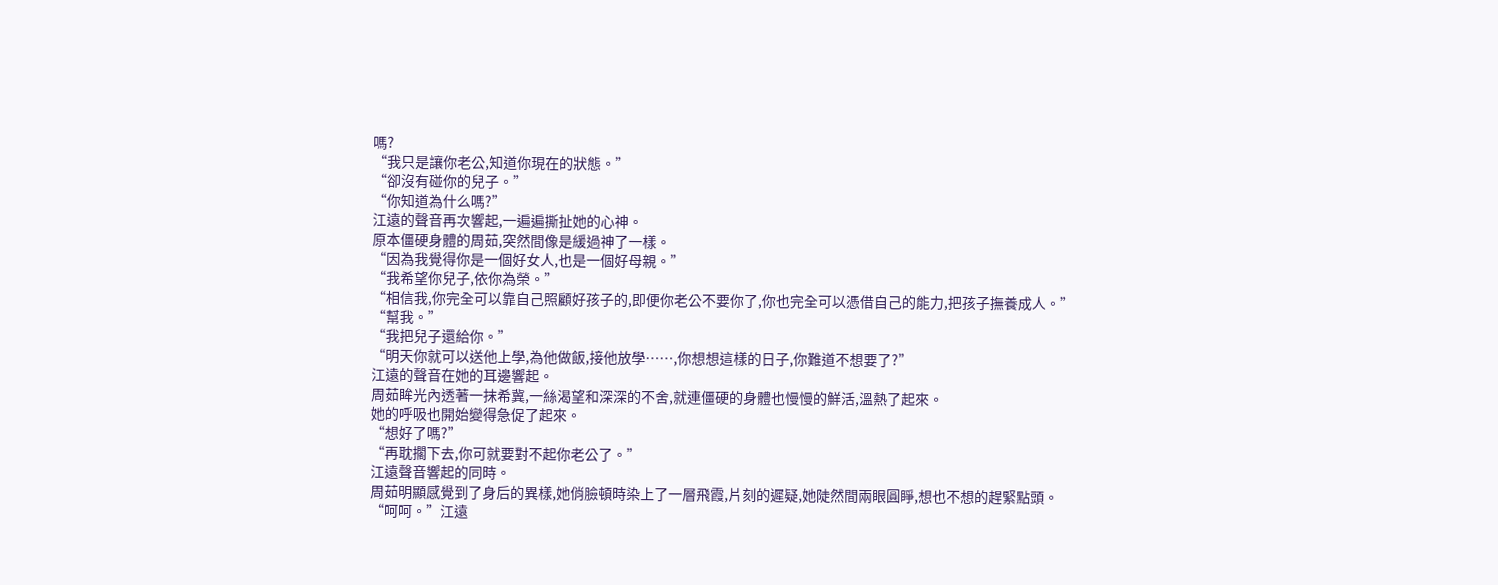嗎?
“我只是讓你老公,知道你現在的狀態。”
“卻沒有碰你的兒子。”
“你知道為什么嗎?”
江遠的聲音再次響起,一遍遍撕扯她的心神。
原本僵硬身體的周茹,突然間像是緩過神了一樣。
“因為我覺得你是一個好女人,也是一個好母親。”
“我希望你兒子,依你為榮。”
“相信我,你完全可以靠自己照顧好孩子的,即便你老公不要你了,你也完全可以憑借自己的能力,把孩子撫養成人。”
“幫我。”
“我把兒子還給你。”
“明天你就可以送他上學,為他做飯,接他放學……,你想想這樣的日子,你難道不想要了?”
江遠的聲音在她的耳邊響起。
周茹眸光內透著一抹希冀,一絲渴望和深深的不舍,就連僵硬的身體也慢慢的鮮活,溫熱了起來。
她的呼吸也開始變得急促了起來。
“想好了嗎?”
“再耽擱下去,你可就要對不起你老公了。”
江遠聲音響起的同時。
周茹明顯感覺到了身后的異樣,她俏臉頓時染上了一層飛霞,片刻的遲疑,她陡然間兩眼圓睜,想也不想的趕緊點頭。
“呵呵。”江遠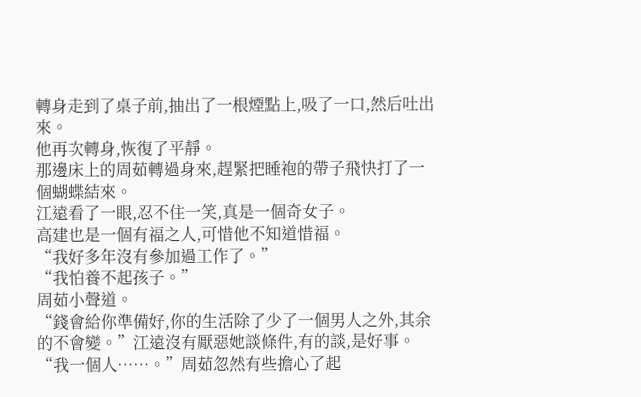轉身走到了桌子前,抽出了一根煙點上,吸了一口,然后吐出來。
他再次轉身,恢復了平靜。
那邊床上的周茹轉過身來,趕緊把睡袍的帶子飛快打了一個蝴蝶結來。
江遠看了一眼,忍不住一笑,真是一個奇女子。
高建也是一個有福之人,可惜他不知道惜福。
“我好多年沒有參加過工作了。”
“我怕養不起孩子。”
周茹小聲道。
“錢會給你準備好,你的生活除了少了一個男人之外,其余的不會變。”江遠沒有厭惡她談條件,有的談,是好事。
“我一個人……。”周茹忽然有些擔心了起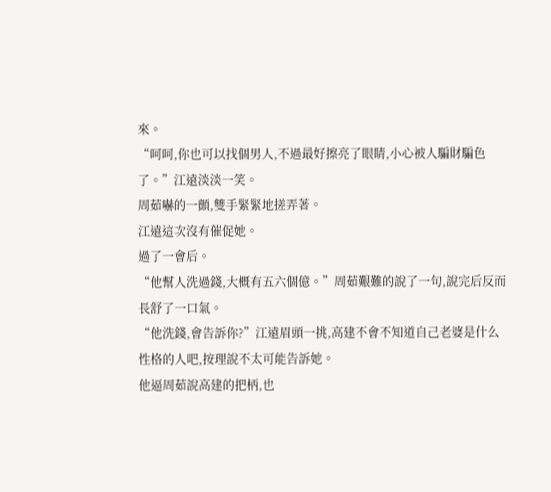來。
“呵呵,你也可以找個男人,不過最好擦亮了眼睛,小心被人騙財騙色了。”江遠淡淡一笑。
周茹嚇的一顫,雙手緊緊地搓弄著。
江遠這次沒有催促她。
過了一會后。
“他幫人洗過錢,大概有五六個億。”周茹艱難的說了一句,說完后反而長舒了一口氣。
“他洗錢,會告訴你?”江遠眉頭一挑,高建不會不知道自己老婆是什么性格的人吧,按理說不太可能告訴她。
他逼周茹說高建的把柄,也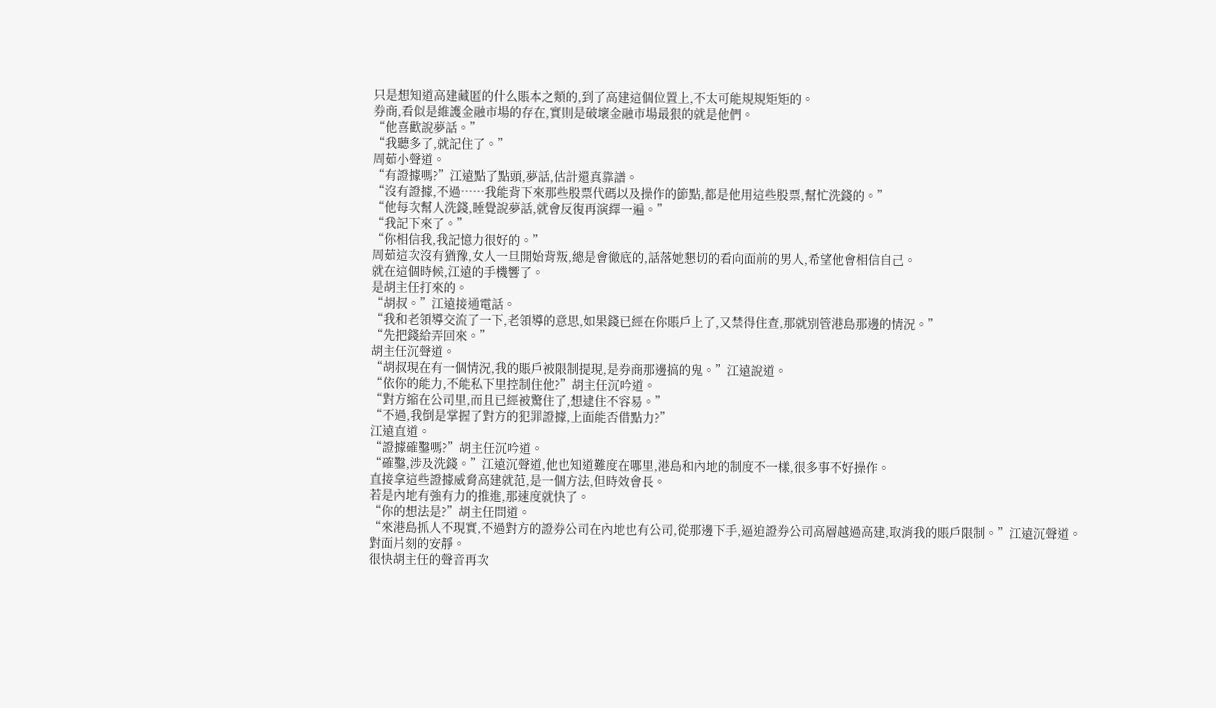只是想知道高建藏匿的什么賬本之類的,到了高建這個位置上,不太可能規規矩矩的。
券商,看似是維護金融市場的存在,實則是破壞金融市場最狠的就是他們。
“他喜歡說夢話。”
“我聽多了,就記住了。”
周茹小聲道。
“有證據嗎?”江遠點了點頭,夢話,估計還真靠譜。
“沒有證據,不過……我能背下來那些股票代碼以及操作的節點,都是他用這些股票,幫忙洗錢的。”
“他每次幫人洗錢,睡覺說夢話,就會反復再演繹一遍。”
“我記下來了。”
“你相信我,我記憶力很好的。”
周茹這次沒有猶豫,女人一旦開始背叛,總是會徹底的,話落她懇切的看向面前的男人,希望他會相信自己。
就在這個時候,江遠的手機響了。
是胡主任打來的。
“胡叔。”江遠接通電話。
“我和老領導交流了一下,老領導的意思,如果錢已經在你賬戶上了,又禁得住查,那就別管港島那邊的情況。”
“先把錢給弄回來。”
胡主任沉聲道。
“胡叔現在有一個情況,我的賬戶被限制提現,是券商那邊搞的鬼。”江遠說道。
“依你的能力,不能私下里控制住他?”胡主任沉吟道。
“對方縮在公司里,而且已經被驚住了,想逮住不容易。”
“不過,我倒是掌握了對方的犯罪證據,上面能否借點力?”
江遠直道。
“證據確鑿嗎?”胡主任沉吟道。
“確鑿,涉及洗錢。”江遠沉聲道,他也知道難度在哪里,港島和內地的制度不一樣,很多事不好操作。
直接拿這些證據威脅高建就范,是一個方法,但時效會長。
若是內地有強有力的推進,那速度就快了。
“你的想法是?”胡主任問道。
“來港島抓人不現實,不過對方的證券公司在內地也有公司,從那邊下手,逼迫證券公司高層越過高建,取消我的賬戶限制。”江遠沉聲道。
對面片刻的安靜。
很快胡主任的聲音再次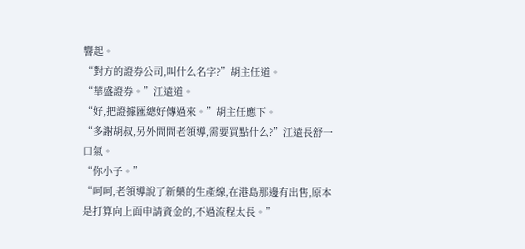響起。
“對方的證券公司,叫什么名字?”胡主任道。
“華盛證券。”江遠道。
“好,把證據匯總好傳過來。”胡主任應下。
“多謝胡叔,另外問問老領導,需要買點什么?”江遠長舒一口氣。
“你小子。”
“呵呵,老領導說了新藥的生產線,在港島那邊有出售,原本是打算向上面申請資金的,不過流程太長。”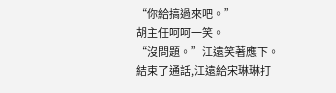“你給搞過來吧。”
胡主任呵呵一笑。
“沒問題。”江遠笑著應下。
結束了通話,江遠給宋琳琳打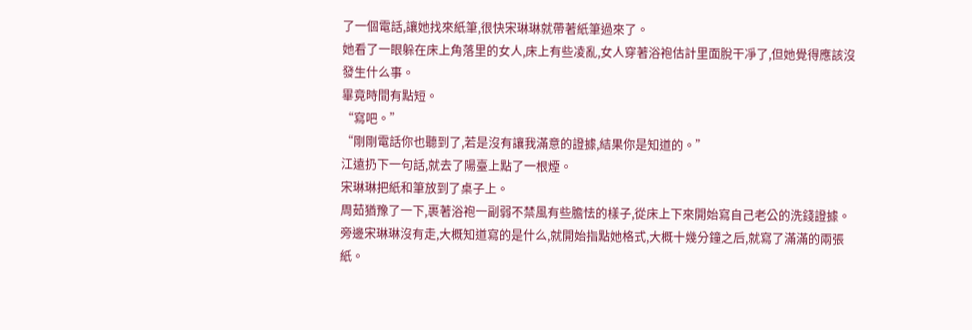了一個電話,讓她找來紙筆,很快宋琳琳就帶著紙筆過來了。
她看了一眼躲在床上角落里的女人,床上有些凌亂,女人穿著浴袍估計里面脫干凈了,但她覺得應該沒發生什么事。
畢竟時間有點短。
“寫吧。”
“剛剛電話你也聽到了,若是沒有讓我滿意的證據,結果你是知道的。”
江遠扔下一句話,就去了陽臺上點了一根煙。
宋琳琳把紙和筆放到了桌子上。
周茹猶豫了一下,裹著浴袍一副弱不禁風有些膽怯的樣子,從床上下來開始寫自己老公的洗錢證據。
旁邊宋琳琳沒有走,大概知道寫的是什么,就開始指點她格式,大概十幾分鐘之后,就寫了滿滿的兩張紙。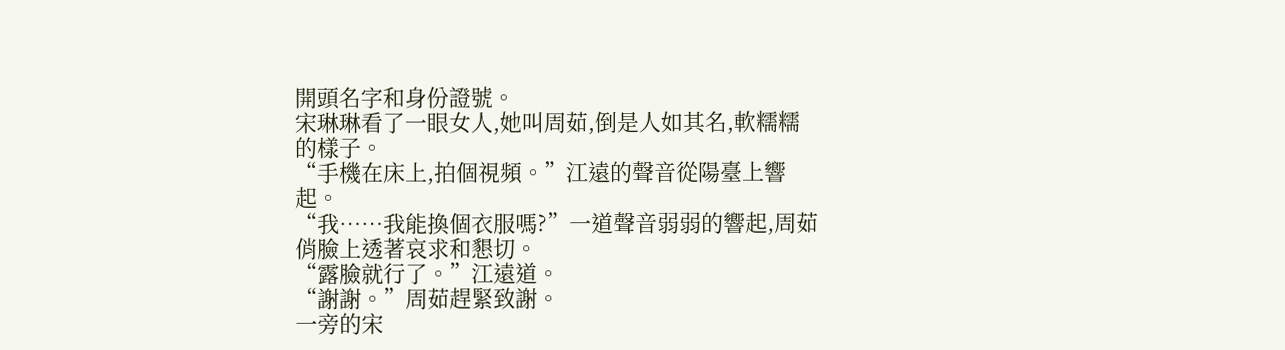開頭名字和身份證號。
宋琳琳看了一眼女人,她叫周茹,倒是人如其名,軟糯糯的樣子。
“手機在床上,拍個視頻。”江遠的聲音從陽臺上響起。
“我……我能換個衣服嗎?”一道聲音弱弱的響起,周茹俏臉上透著哀求和懇切。
“露臉就行了。”江遠道。
“謝謝。”周茹趕緊致謝。
一旁的宋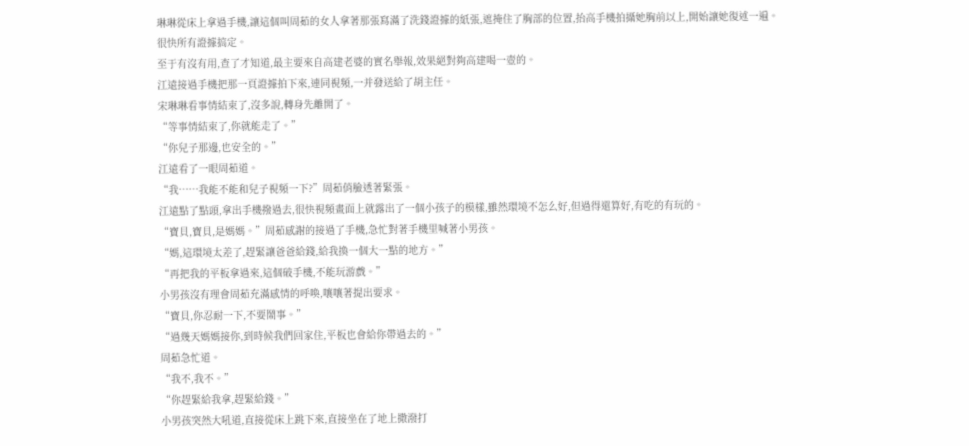琳琳從床上拿過手機,讓這個叫周茹的女人拿著那張寫滿了洗錢證據的紙張,遮掩住了胸部的位置,抬高手機拍攝她胸前以上,開始讓她復述一遍。
很快所有證據搞定。
至于有沒有用,查了才知道,最主要來自高建老婆的實名舉報,效果絕對夠高建喝一壺的。
江遠接過手機把那一頁證據拍下來,連同視頻,一并發送給了胡主任。
宋琳琳看事情結束了,沒多說,轉身先離開了。
“等事情結束了,你就能走了。”
“你兒子那邊,也安全的。”
江遠看了一眼周茹道。
“我……我能不能和兒子視頻一下?”周茹俏臉透著緊張。
江遠點了點頭,拿出手機撥過去,很快視頻畫面上就露出了一個小孩子的模樣,雖然環境不怎么好,但過得還算好,有吃的有玩的。
“寶貝,寶貝,是媽媽。”周茹感謝的接過了手機,急忙對著手機里喊著小男孩。
“媽,這環境太差了,趕緊讓爸爸給錢,給我換一個大一點的地方。”
“再把我的平板拿過來,這個破手機,不能玩游戲。”
小男孩沒有理會周茹充滿感情的呼喚,嚷嚷著提出要求。
“寶貝,你忍耐一下,不要鬧事。”
“過幾天媽媽接你,到時候我們回家住,平板也會給你帶過去的。”
周茹急忙道。
“我不,我不。”
“你趕緊給我拿,趕緊給錢。”
小男孩突然大吼道,直接從床上跳下來,直接坐在了地上撒潑打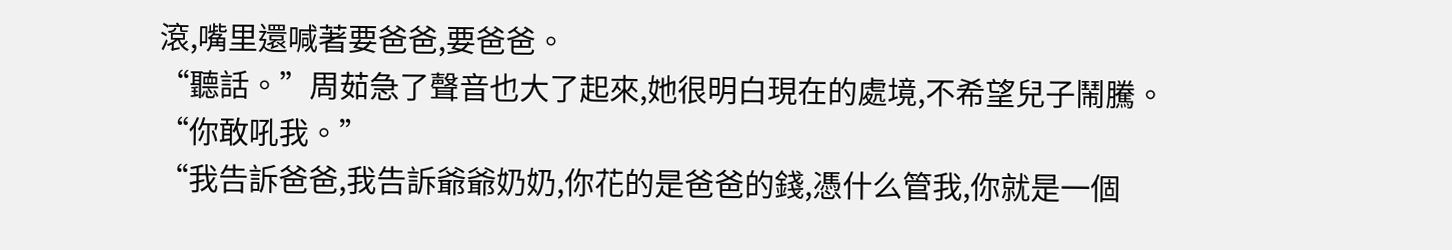滾,嘴里還喊著要爸爸,要爸爸。
“聽話。”周茹急了聲音也大了起來,她很明白現在的處境,不希望兒子鬧騰。
“你敢吼我。”
“我告訴爸爸,我告訴爺爺奶奶,你花的是爸爸的錢,憑什么管我,你就是一個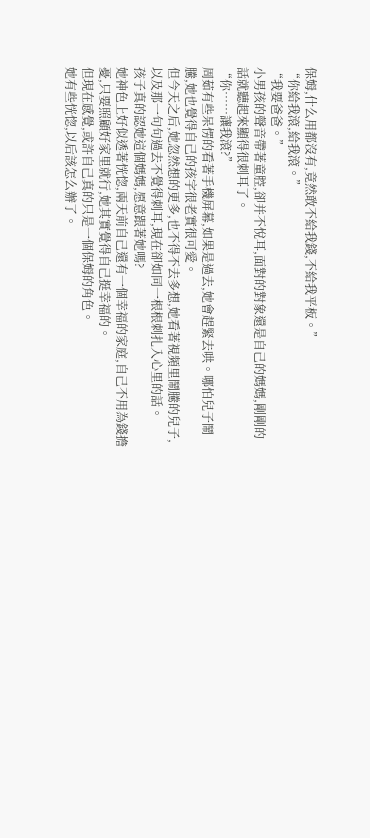保姆,什么用都沒有,竟然敢不給我錢,不給我平板。”
“你給我滾,給我滾。”
“我要爸爸。”
小男孩的聲音帶著童腔,卻并不悅耳,面對的對象還是自己的媽媽,剛剛的話就聽起來顯得很刺耳了。
“你……讓我滾?”
周茹有些呆愣的看著手機屏幕,如果是過去,她會趕緊去哄。哪怕兒子鬧騰,她也覺得自己的孩字很老實很可愛。
但今天之后,她忽然想的更多,也不得不去多想,她看著視頻里鬧騰的兒子,以及那一句句過去不覺得刺耳,現在卻如同一根根刺扎入心里的話。
孩子真的認她這個媽媽,愿意跟著她嗎?
她神色上好似透著恍惚,兩天前自己還有一個幸福的家庭,自己不用為錢擔憂,只要照顧好家里就行,她其實覺得自己挺幸福的。
但現在感覺,或許自己真的只是一個保姆的角色。
她有些恍惚,以后該怎么辦了。